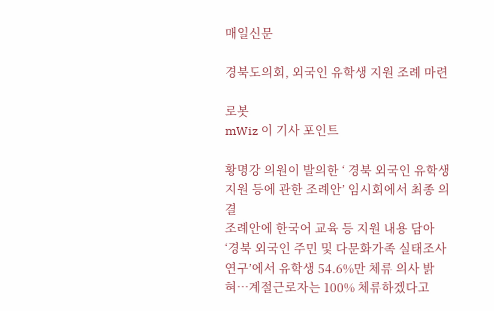매일신문

경북도의회, 외국인 유학생 지원 조례 마련

로봇
mWiz 이 기사 포인트

황명강 의원이 발의한 ‘ 경북 외국인 유학생 지원 등에 관한 조례안’ 임시회에서 최종 의결
조례안에 한국어 교육 등 지원 내용 담아
‘경북 외국인 주민 및 다문화가족 실태조사 연구’에서 유학생 54.6%만 체류 의사 밝혀…계절근로자는 100% 체류하겠다고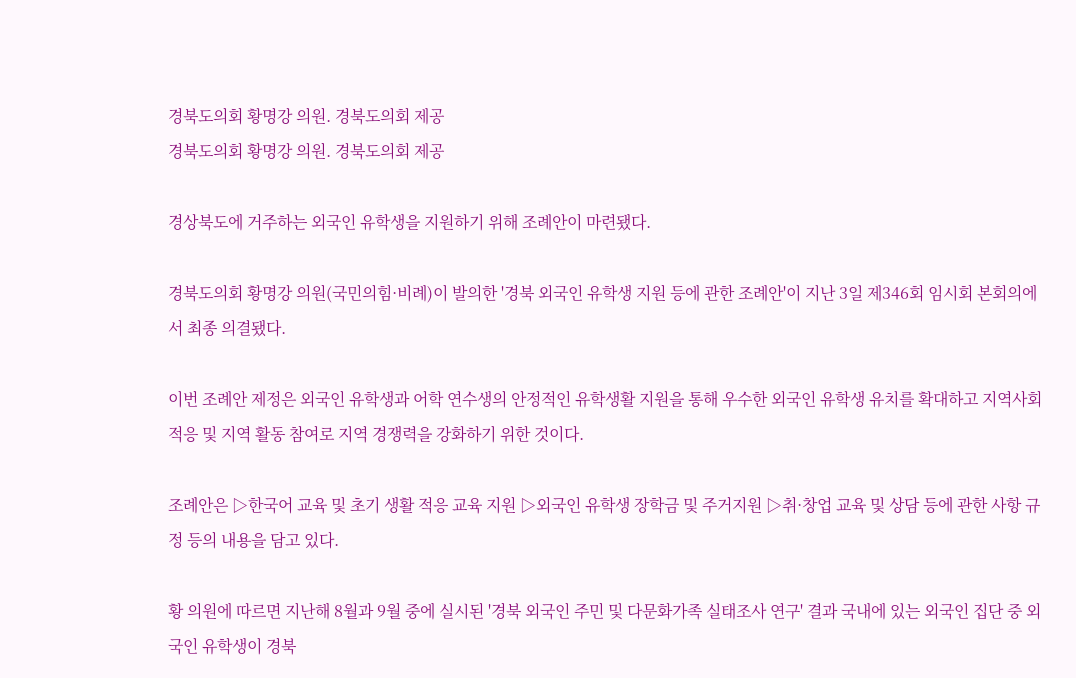경북도의회 황명강 의원. 경북도의회 제공
경북도의회 황명강 의원. 경북도의회 제공

경상북도에 거주하는 외국인 유학생을 지원하기 위해 조례안이 마련됐다.

경북도의회 황명강 의원(국민의힘·비례)이 발의한 '경북 외국인 유학생 지원 등에 관한 조례안'이 지난 3일 제346회 임시회 본회의에서 최종 의결됐다.

이번 조례안 제정은 외국인 유학생과 어학 연수생의 안정적인 유학생활 지원을 통해 우수한 외국인 유학생 유치를 확대하고 지역사회 적응 및 지역 활동 참여로 지역 경쟁력을 강화하기 위한 것이다.

조례안은 ▷한국어 교육 및 초기 생활 적응 교육 지원 ▷외국인 유학생 장학금 및 주거지원 ▷취·창업 교육 및 상담 등에 관한 사항 규정 등의 내용을 담고 있다.

황 의원에 따르면 지난해 8월과 9월 중에 실시된 '경북 외국인 주민 및 다문화가족 실태조사 연구' 결과 국내에 있는 외국인 집단 중 외국인 유학생이 경북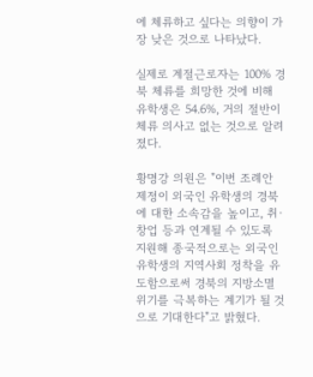에 체류하고 싶다는 의향이 가장 낮은 것으로 나타났다.

실제로 계절근로자는 100% 경북 체류를 희망한 것에 비해 유학생은 54.6%, 거의 절반이 체류 의사고 없는 것으로 알려졌다.

황명강 의원은 "이번 조례안 제정이 외국인 유학생의 경북에 대한 소속감을 높이고, 취·창업 등과 연계될 수 있도록 지원해 종국적으로는 외국인 유학생의 지역사회 정착을 유도함으로써 경북의 지방소멸 위기를 극복하는 계기가 될 것으로 기대한다"고 밝혔다.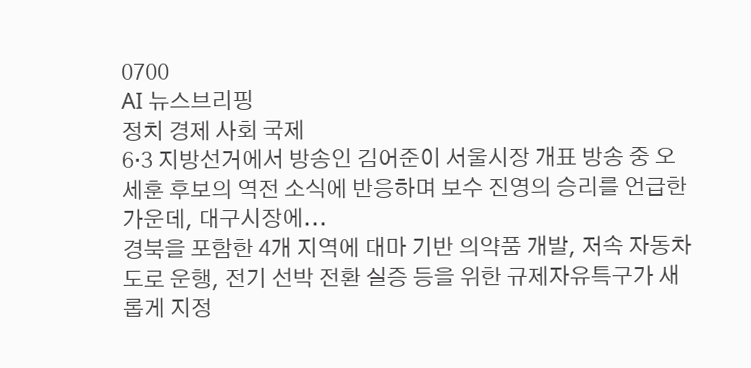0700
AI 뉴스브리핑
정치 경제 사회 국제
6·3 지방선거에서 방송인 김어준이 서울시장 개표 방송 중 오세훈 후보의 역전 소식에 반응하며 보수 진영의 승리를 언급한 가운데, 대구시장에...
경북을 포함한 4개 지역에 대마 기반 의약품 개발, 저속 자동차 도로 운행, 전기 선박 전환 실증 등을 위한 규제자유특구가 새롭게 지정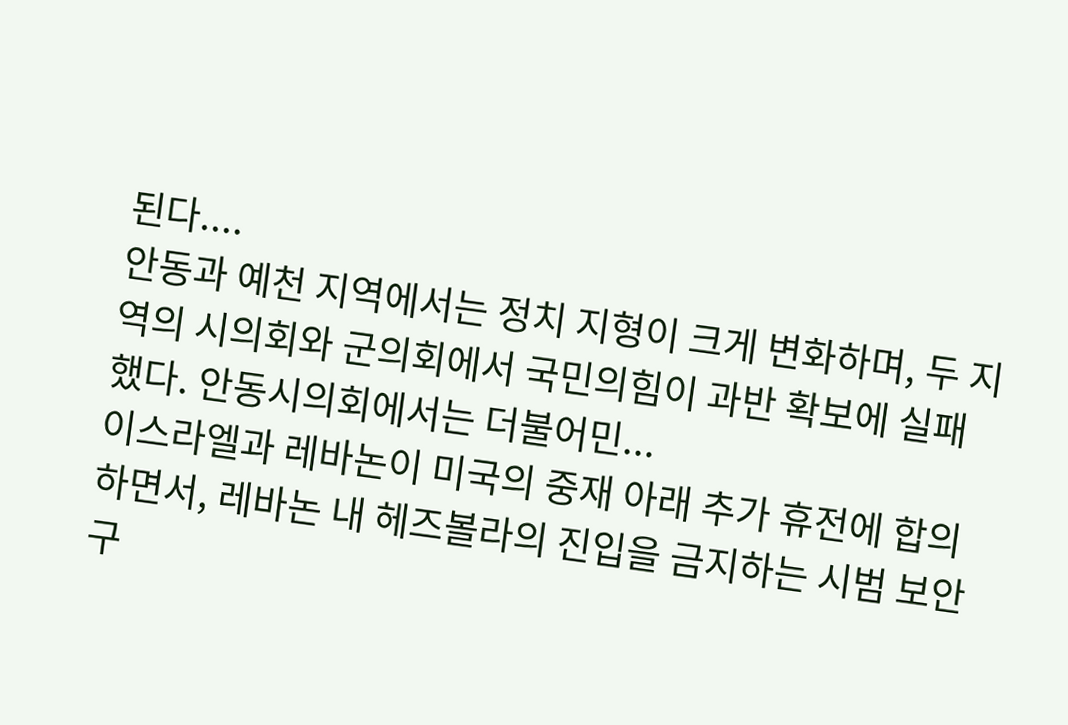된다....
안동과 예천 지역에서는 정치 지형이 크게 변화하며, 두 지역의 시의회와 군의회에서 국민의힘이 과반 확보에 실패했다. 안동시의회에서는 더불어민...
이스라엘과 레바논이 미국의 중재 아래 추가 휴전에 합의하면서, 레바논 내 헤즈볼라의 진입을 금지하는 시범 보안구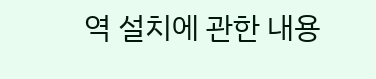역 설치에 관한 내용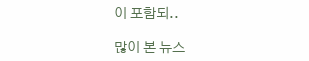이 포함되..

많이 본 뉴스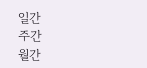일간
주간
월간